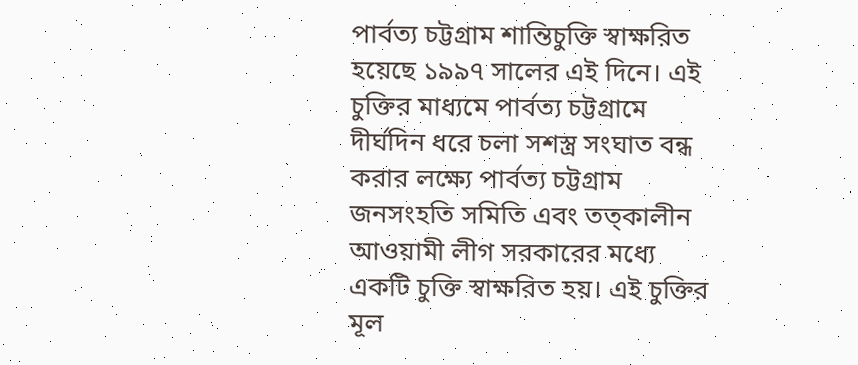পার্বত্য চট্টগ্রাম শান্তিচুক্তি স্বাক্ষরিত হয়েছে ১৯৯৭ সালের এই দিনে। এই চুক্তির মাধ্যমে পার্বত্য চট্টগ্রামে দীর্ঘদিন ধরে চলা সশস্ত্র সংঘাত বন্ধ করার লক্ষ্যে পার্বত্য চট্টগ্রাম জনসংহতি সমিতি এবং তত্কালীন আওয়ামী লীগ সরকারের মধ্যে একটি চুক্তি স্বাক্ষরিত হয়। এই চুক্তির মূল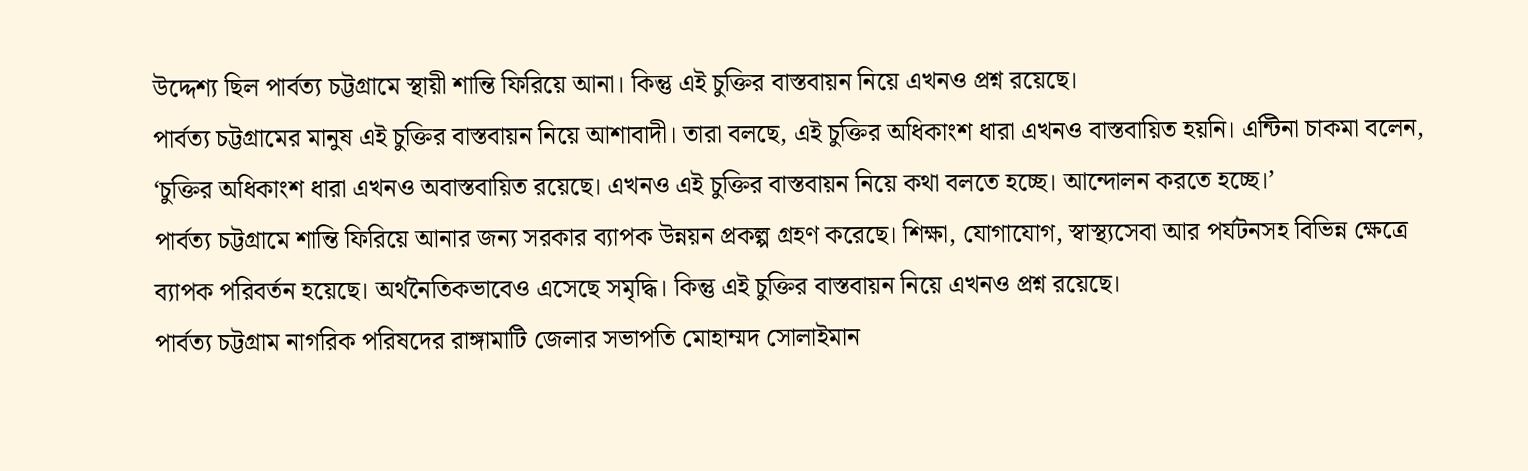উদ্দেশ্য ছিল পার্বত্য চট্টগ্রামে স্থায়ী শান্তি ফিরিয়ে আনা। কিন্তু এই চুক্তির বাস্তবায়ন নিয়ে এখনও প্রশ্ন রয়েছে।
পার্বত্য চট্টগ্রামের মানুষ এই চুক্তির বাস্তবায়ন নিয়ে আশাবাদী। তারা বলছে, এই চুক্তির অধিকাংশ ধারা এখনও বাস্তবায়িত হয়নি। এন্টিনা চাকমা বলেন, ‘চুক্তির অধিকাংশ ধারা এখনও অবাস্তবায়িত রয়েছে। এখনও এই চুক্তির বাস্তবায়ন নিয়ে কথা বলতে হচ্ছে। আন্দোলন করতে হচ্ছে।’
পার্বত্য চট্টগ্রামে শান্তি ফিরিয়ে আনার জন্য সরকার ব্যাপক উন্নয়ন প্রকল্প গ্রহণ করেছে। শিক্ষা, যোগাযোগ, স্বাস্থ্যসেবা আর পর্যটনসহ বিভিন্ন ক্ষেত্রে ব্যাপক পরিবর্তন হয়েছে। অর্থনৈতিকভাবেও এসেছে সমৃদ্ধি। কিন্তু এই চুক্তির বাস্তবায়ন নিয়ে এখনও প্রশ্ন রয়েছে।
পার্বত্য চট্টগ্রাম নাগরিক পরিষদের রাঙ্গামাটি জেলার সভাপতি মোহাম্মদ সোলাইমান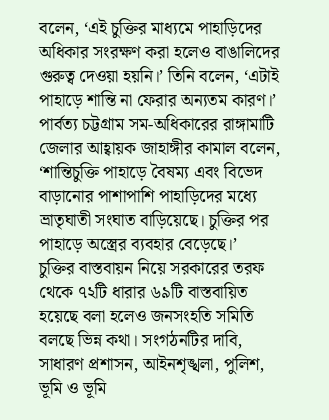বলেন, ‘এই চুক্তির মাধ্যমে পাহাড়িদের অধিকার সংরক্ষণ করা হলেও বাঙালিদের গুরুত্ব দেওয়া হয়নি।’ তিনি বলেন, ‘এটাই পাহাড়ে শান্তি না ফেরার অন্যতম কারণ।’
পার্বত্য চট্টগ্রাম সম-অধিকারের রাঙ্গামাটি জেলার আহ্বায়ক জাহাঙ্গীর কামাল বলেন, ‘শান্তিচুক্তি পাহাড়ে বৈষম্য এবং বিভেদ বাড়ানোর পাশাপাশি পাহাড়িদের মধ্যে ভ্রাতৃঘাতী সংঘাত বাড়িয়েছে। চুক্তির পর পাহাড়ে অস্ত্রের ব্যবহার বেড়েছে।’
চুক্তির বাস্তবায়ন নিয়ে সরকারের তরফ থেকে ৭২টি ধারার ৬৯টি বাস্তবায়িত হয়েছে বলা হলেও জনসংহতি সমিতি বলছে ভিন্ন কথা। সংগঠনটির দাবি, সাধারণ প্রশাসন, আইনশৃঙ্খলা, পুলিশ, ভূমি ও ভূমি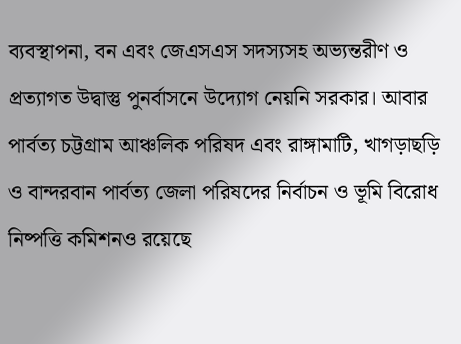ব্যবস্থাপনা, বন এবং জেএসএস সদস্যসহ অভ্যন্তরীণ ও প্রত্যাগত উদ্বাস্তু পুনর্বাসনে উদ্যোগ নেয়নি সরকার। আবার পার্বত্য চট্টগ্রাম আঞ্চলিক পরিষদ এবং রাঙ্গামাটি, খাগড়াছড়ি ও বান্দরবান পার্বত্য জেলা পরিষদের নির্বাচন ও ভূমি বিরোধ নিষ্পত্তি কমিশনও রয়েছে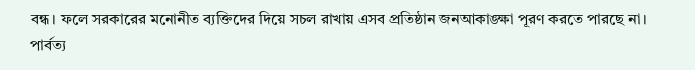বন্ধ। ফলে সরকারের মনোনীত ব্যক্তিদের দিয়ে সচল রাখায় এসব প্রতিষ্ঠান জনআকাঙ্ক্ষা পূরণ করতে পারছে না।
পার্বত্য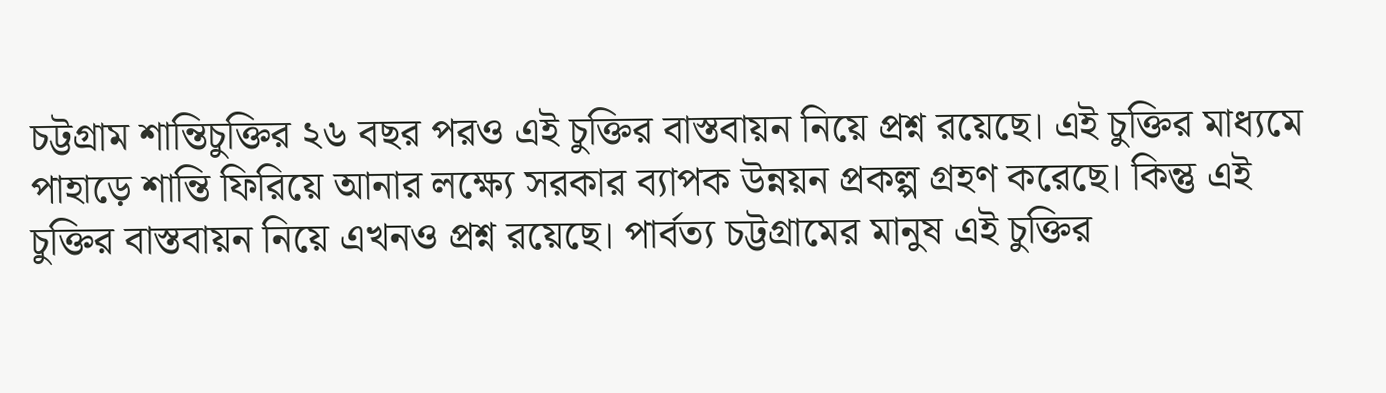চট্টগ্রাম শান্তিচুক্তির ২৬ বছর পরও এই চুক্তির বাস্তবায়ন নিয়ে প্রশ্ন রয়েছে। এই চুক্তির মাধ্যমে পাহাড়ে শান্তি ফিরিয়ে আনার লক্ষ্যে সরকার ব্যাপক উন্নয়ন প্রকল্প গ্রহণ করেছে। কিন্তু এই চুক্তির বাস্তবায়ন নিয়ে এখনও প্রশ্ন রয়েছে। পার্বত্য চট্টগ্রামের মানুষ এই চুক্তির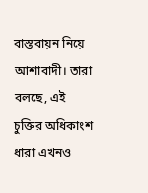বাস্তবায়ন নিয়ে আশাবাদী। তারা বলছে, এই চুক্তির অধিকাংশ ধারা এখনও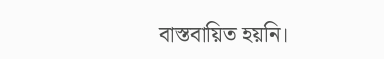বাস্তবায়িত হয়নি।